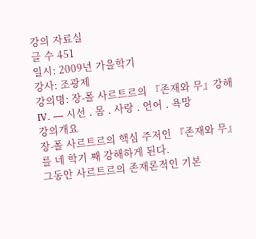강의 자료실
글 수 451
일시: 2009년 가을학기
강사: 조광제
강의명: 장-폴 사르트르의 『존재와 무』강해 IV. ― 시선 ․ 몸 ․ 사랑 ․ 언어 ․ 욕망
강의개요
장-폴 사르트르의 핵심 주저인 『존재와 무』를 네 학기 째 강해하게 된다.
그동안 사르트르의 존재론적인 기본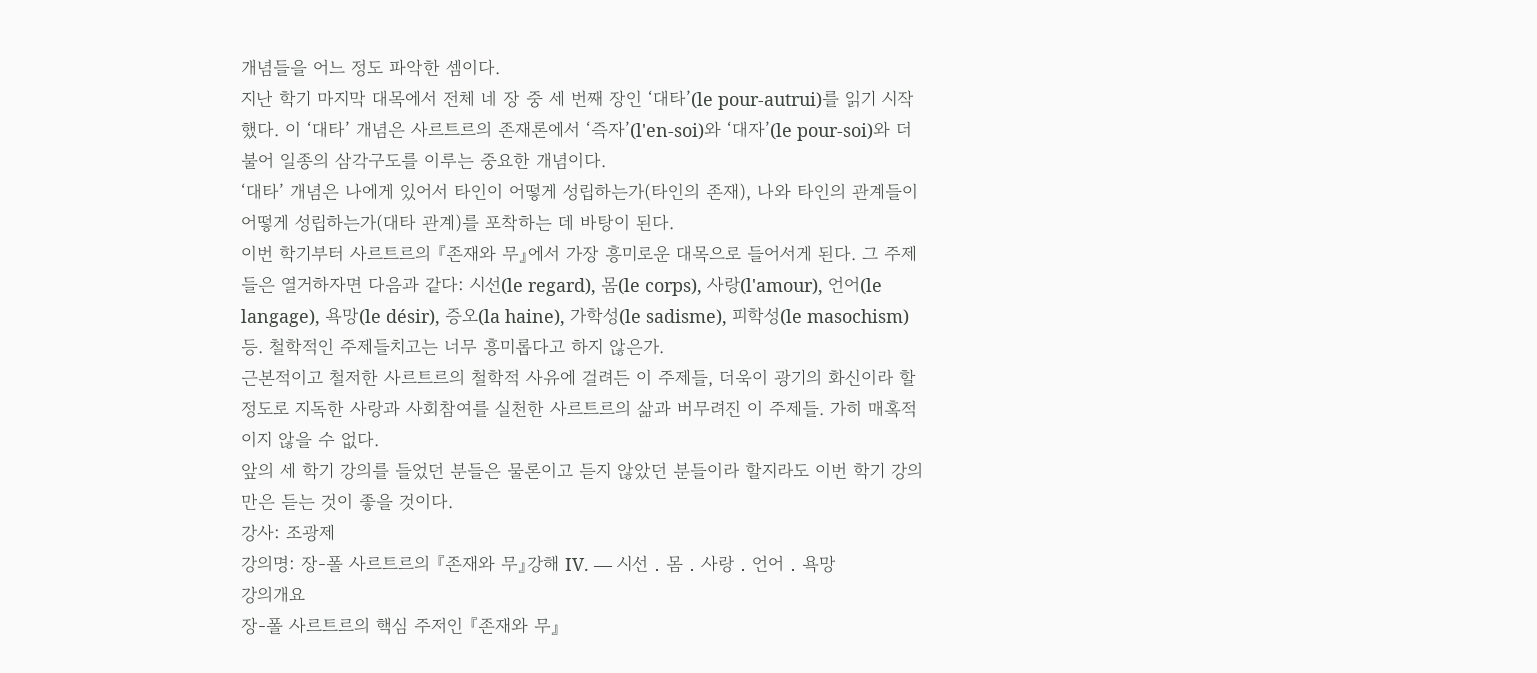개념들을 어느 정도 파악한 셈이다.
지난 학기 마지막 대목에서 전체 네 장 중 세 번째 장인 ‘대타’(le pour-autrui)를 읽기 시작했다. 이 ‘대타’ 개념은 사르트르의 존재론에서 ‘즉자’(l'en-soi)와 ‘대자’(le pour-soi)와 더불어 일종의 삼각구도를 이루는 중요한 개념이다.
‘대타’ 개념은 나에게 있어서 타인이 어떻게 성립하는가(타인의 존재), 나와 타인의 관계들이 어떻게 성립하는가(대타 관계)를 포착하는 데 바탕이 된다.
이번 학기부터 사르트르의 『존재와 무』에서 가장 흥미로운 대목으로 들어서게 된다. 그 주제들은 열거하자면 다음과 같다: 시선(le regard), 몸(le corps), 사랑(l'amour), 언어(le langage), 욕망(le désir), 증오(la haine), 가학성(le sadisme), 피학성(le masochism) 등. 철학적인 주제들치고는 너무 흥미롭다고 하지 않은가.
근본적이고 철저한 사르트르의 철학적 사유에 걸려든 이 주제들, 더욱이 광기의 화신이라 할 정도로 지독한 사랑과 사회참여를 실천한 사르트르의 삶과 버무려진 이 주제들. 가히 매혹적이지 않을 수 없다.
앞의 세 학기 강의를 들었던 분들은 물론이고 듣지 않았던 분들이라 할지라도 이번 학기 강의만은 듣는 것이 좋을 것이다.
강사: 조광제
강의명: 장-폴 사르트르의 『존재와 무』강해 IV. ― 시선 ․ 몸 ․ 사랑 ․ 언어 ․ 욕망
강의개요
장-폴 사르트르의 핵심 주저인 『존재와 무』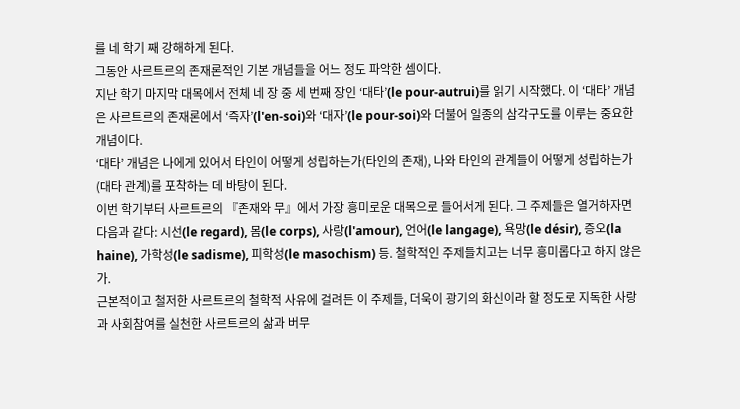를 네 학기 째 강해하게 된다.
그동안 사르트르의 존재론적인 기본 개념들을 어느 정도 파악한 셈이다.
지난 학기 마지막 대목에서 전체 네 장 중 세 번째 장인 ‘대타’(le pour-autrui)를 읽기 시작했다. 이 ‘대타’ 개념은 사르트르의 존재론에서 ‘즉자’(l'en-soi)와 ‘대자’(le pour-soi)와 더불어 일종의 삼각구도를 이루는 중요한 개념이다.
‘대타’ 개념은 나에게 있어서 타인이 어떻게 성립하는가(타인의 존재), 나와 타인의 관계들이 어떻게 성립하는가(대타 관계)를 포착하는 데 바탕이 된다.
이번 학기부터 사르트르의 『존재와 무』에서 가장 흥미로운 대목으로 들어서게 된다. 그 주제들은 열거하자면 다음과 같다: 시선(le regard), 몸(le corps), 사랑(l'amour), 언어(le langage), 욕망(le désir), 증오(la haine), 가학성(le sadisme), 피학성(le masochism) 등. 철학적인 주제들치고는 너무 흥미롭다고 하지 않은가.
근본적이고 철저한 사르트르의 철학적 사유에 걸려든 이 주제들, 더욱이 광기의 화신이라 할 정도로 지독한 사랑과 사회참여를 실천한 사르트르의 삶과 버무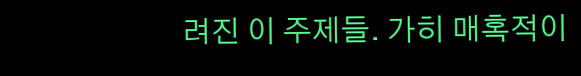려진 이 주제들. 가히 매혹적이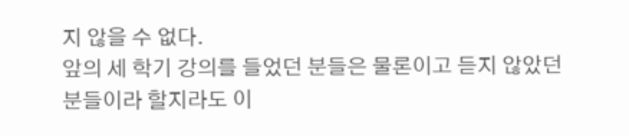지 않을 수 없다.
앞의 세 학기 강의를 들었던 분들은 물론이고 듣지 않았던 분들이라 할지라도 이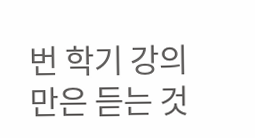번 학기 강의만은 듣는 것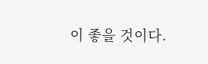이 좋을 것이다.